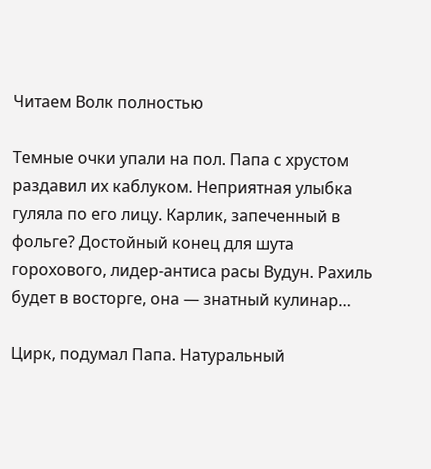Читаем Волк полностью

Темные очки упали на пол. Папа с хрустом раздавил их каблуком. Неприятная улыбка гуляла по его лицу. Карлик, запеченный в фольге? Достойный конец для шута горохового, лидер-антиса расы Вудун. Рахиль будет в восторге, она — знатный кулинар…

Цирк, подумал Папа. Натуральный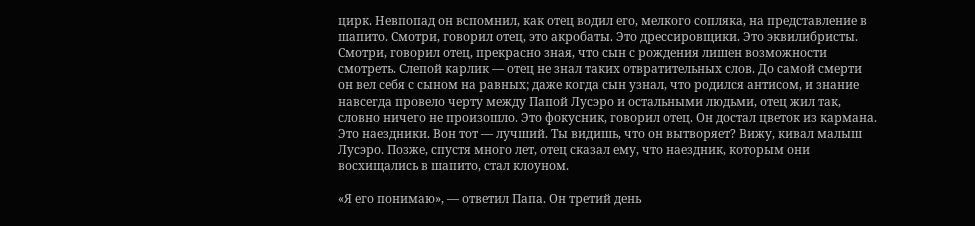цирк. Невпопад он вспомнил, как отец водил его, мелкого сопляка, на представление в шапито. Смотри, говорил отец, это акробаты. Это дрессировщики. Это эквилибристы. Смотри, говорил отец, прекрасно зная, что сын с рождения лишен возможности смотреть. Слепой карлик — отец не знал таких отвратительных слов. До самой смерти он вел себя с сыном на равных; даже когда сын узнал, что родился антисом, и знание навсегда провело черту между Папой Лусэро и остальными людьми, отец жил так, словно ничего не произошло. Это фокусник, говорил отец. Он достал цветок из кармана. Это наездники. Вон тот — лучший. Ты видишь, что он вытворяет? Вижу, кивал малыш Лусэро. Позже, спустя много лет, отец сказал ему, что наездник, которым они восхищались в шапито, стал клоуном.

«Я его понимаю», — ответил Папа. Он третий день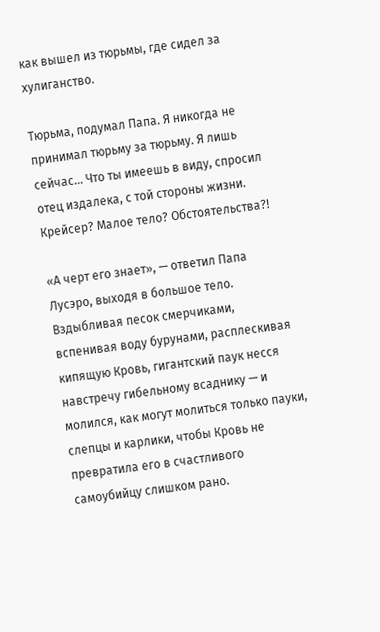как вышел из тюрьмы, где сидел за хулиганство.

Тюрьма, подумал Папа. Я никогда не принимал тюрьму за тюрьму. Я лишь сейчас… Что ты имеешь в виду, спросил отец издалека, с той стороны жизни. Крейсер? Малое тело? Обстоятельства?!

«А черт его знает», — ответил Папа Лусэро, выходя в большое тело. Вздыбливая песок смерчиками, вспенивая воду бурунами, расплескивая кипящую Кровь, гигантский паук несся навстречу гибельному всаднику — и молился, как могут молиться только пауки, слепцы и карлики, чтобы Кровь не превратила его в счастливого самоубийцу слишком рано.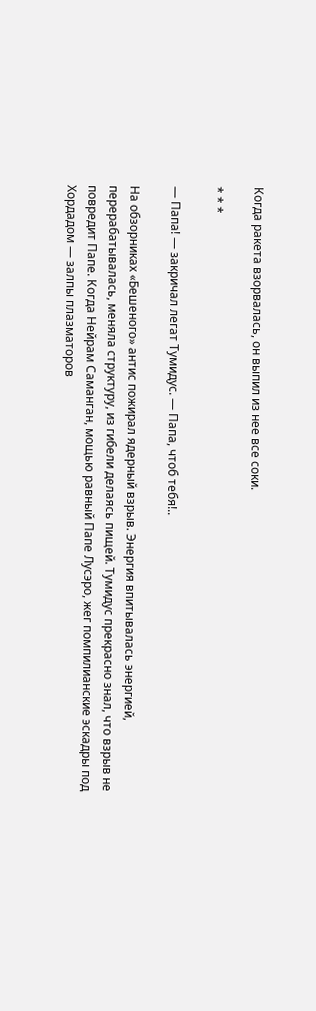Когда ракета взорвалась, он выпил из нее все соки.

* * *

— Папа! — закричал легат Тумидус. — Папа, чтоб тебя!..

На обзорниках «Бешеного» антис пожирал ядерный взрыв. Энергия впитывалась энергией, перерабатывалась, меняла структуру, из гибели делаясь пищей. Тумидус прекрасно знал, что взрыв не повредит Папе. Когда Нейрам Саманган, мощью равный Папе Лусэро, жег помпилианские эскадры под Хордадом — залпы плазматоров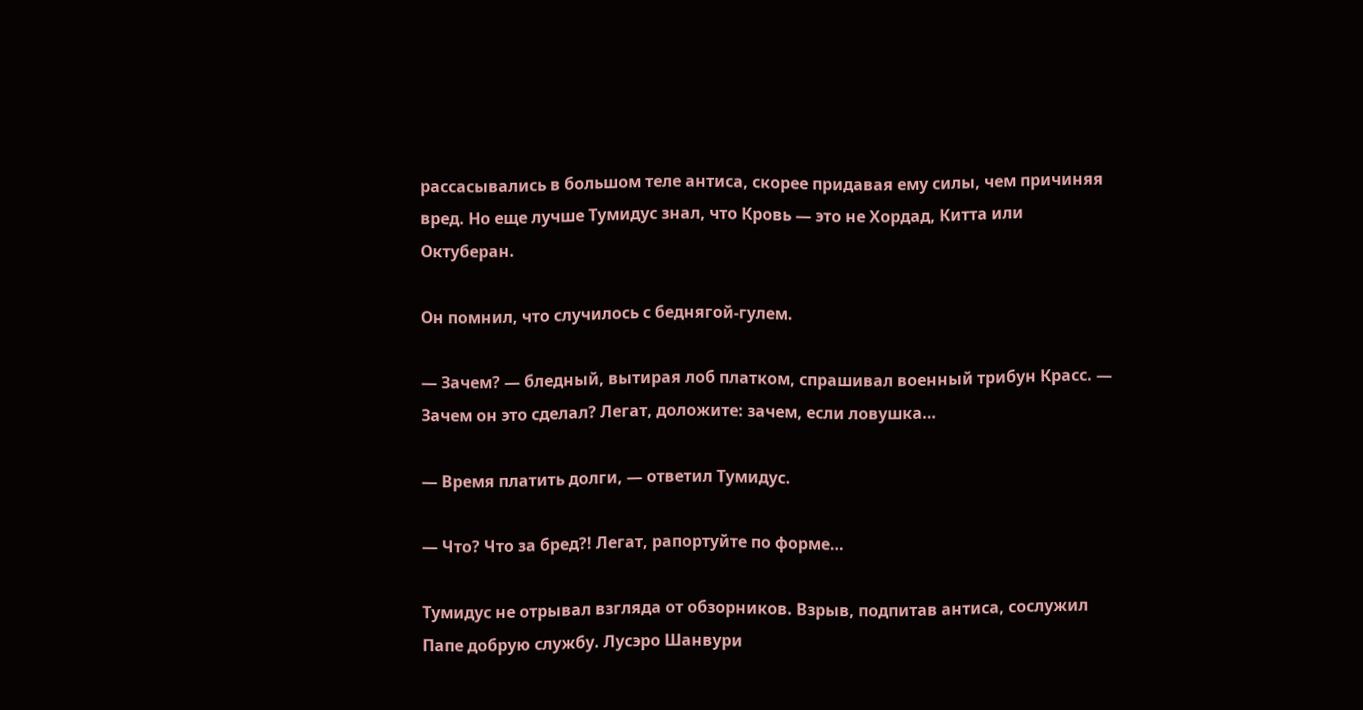рассасывались в большом теле антиса, скорее придавая ему силы, чем причиняя вред. Но еще лучше Тумидус знал, что Кровь — это не Хордад, Китта или Октуберан.

Он помнил, что случилось с беднягой-гулем.

— Зачем? — бледный, вытирая лоб платком, спрашивал военный трибун Красс. — Зачем он это сделал? Легат, доложите: зачем, если ловушка…

— Время платить долги, — ответил Тумидус.

— Что? Что за бред?! Легат, рапортуйте по форме…

Тумидус не отрывал взгляда от обзорников. Взрыв, подпитав антиса, сослужил Папе добрую службу. Лусэро Шанвури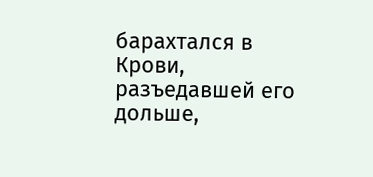барахтался в Крови, разъедавшей его дольше,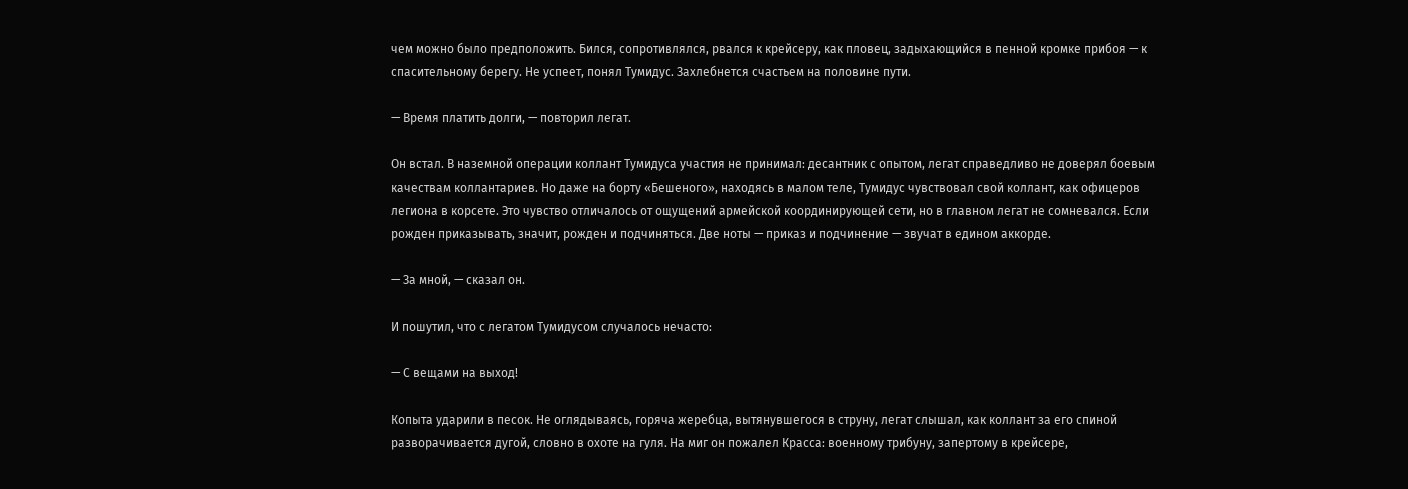чем можно было предположить. Бился, сопротивлялся, рвался к крейсеру, как пловец, задыхающийся в пенной кромке прибоя — к спасительному берегу. Не успеет, понял Тумидус. Захлебнется счастьем на половине пути.

— Время платить долги, — повторил легат.

Он встал. В наземной операции коллант Тумидуса участия не принимал: десантник с опытом, легат справедливо не доверял боевым качествам коллантариев. Но даже на борту «Бешеного», находясь в малом теле, Тумидус чувствовал свой коллант, как офицеров легиона в корсете. Это чувство отличалось от ощущений армейской координирующей сети, но в главном легат не сомневался. Если рожден приказывать, значит, рожден и подчиняться. Две ноты — приказ и подчинение — звучат в едином аккорде.

— За мной, — сказал он.

И пошутил, что с легатом Тумидусом случалось нечасто:

— С вещами на выход!

Копыта ударили в песок. Не оглядываясь, горяча жеребца, вытянувшегося в струну, легат слышал, как коллант за его спиной разворачивается дугой, словно в охоте на гуля. На миг он пожалел Красса: военному трибуну, запертому в крейсере,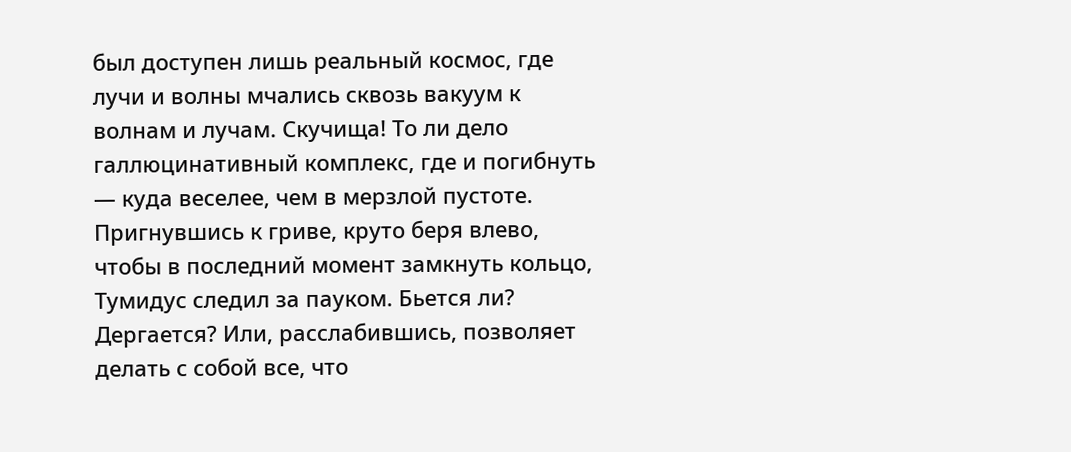был доступен лишь реальный космос, где лучи и волны мчались сквозь вакуум к волнам и лучам. Скучища! То ли дело галлюцинативный комплекс, где и погибнуть — куда веселее, чем в мерзлой пустоте. Пригнувшись к гриве, круто беря влево, чтобы в последний момент замкнуть кольцо, Тумидус следил за пауком. Бьется ли? Дергается? Или, расслабившись, позволяет делать с собой все, что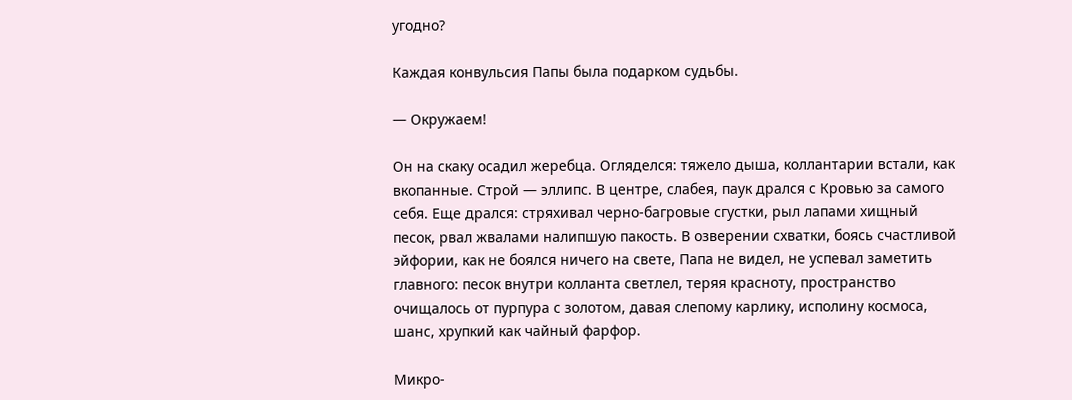угодно?

Каждая конвульсия Папы была подарком судьбы.

— Окружаем!

Он на скаку осадил жеребца. Огляделся: тяжело дыша, коллантарии встали, как вкопанные. Строй — эллипс. В центре, слабея, паук дрался с Кровью за самого себя. Еще дрался: стряхивал черно-багровые сгустки, рыл лапами хищный песок, рвал жвалами налипшую пакость. В озверении схватки, боясь счастливой эйфории, как не боялся ничего на свете, Папа не видел, не успевал заметить главного: песок внутри колланта светлел, теряя красноту, пространство очищалось от пурпура с золотом, давая слепому карлику, исполину космоса, шанс, хрупкий как чайный фарфор.

Микро-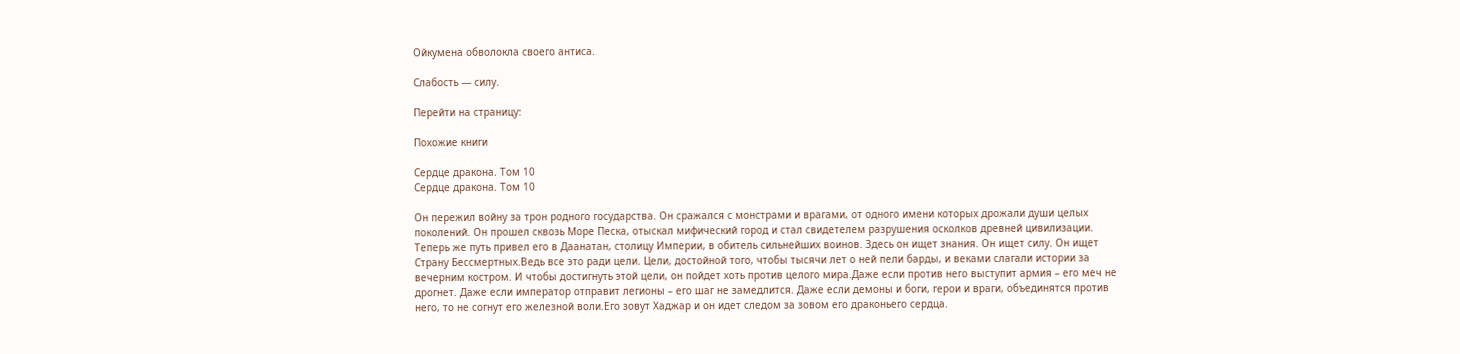Ойкумена обволокла своего антиса.

Слабость — силу.

Перейти на страницу:

Похожие книги

Сердце дракона. Том 10
Сердце дракона. Том 10

Он пережил войну за трон родного государства. Он сражался с монстрами и врагами, от одного имени которых дрожали души целых поколений. Он прошел сквозь Море Песка, отыскал мифический город и стал свидетелем разрушения осколков древней цивилизации. Теперь же путь привел его в Даанатан, столицу Империи, в обитель сильнейших воинов. Здесь он ищет знания. Он ищет силу. Он ищет Страну Бессмертных.Ведь все это ради цели. Цели, достойной того, чтобы тысячи лет о ней пели барды, и веками слагали истории за вечерним костром. И чтобы достигнуть этой цели, он пойдет хоть против целого мира.Даже если против него выступит армия – его меч не дрогнет. Даже если император отправит легионы – его шаг не замедлится. Даже если демоны и боги, герои и враги, объединятся против него, то не согнут его железной воли.Его зовут Хаджар и он идет следом за зовом его драконьего сердца.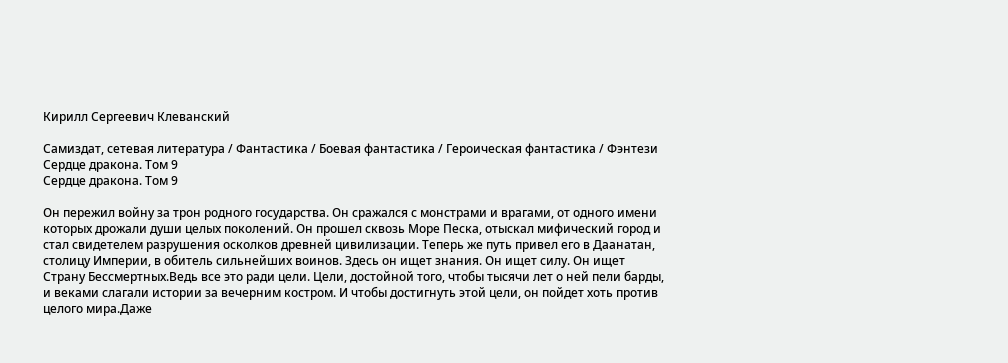Кирилл Сергеевич Клеванский

Самиздат, сетевая литература / Фантастика / Боевая фантастика / Героическая фантастика / Фэнтези
Сердце дракона. Том 9
Сердце дракона. Том 9

Он пережил войну за трон родного государства. Он сражался с монстрами и врагами, от одного имени которых дрожали души целых поколений. Он прошел сквозь Море Песка, отыскал мифический город и стал свидетелем разрушения осколков древней цивилизации. Теперь же путь привел его в Даанатан, столицу Империи, в обитель сильнейших воинов. Здесь он ищет знания. Он ищет силу. Он ищет Страну Бессмертных.Ведь все это ради цели. Цели, достойной того, чтобы тысячи лет о ней пели барды, и веками слагали истории за вечерним костром. И чтобы достигнуть этой цели, он пойдет хоть против целого мира.Даже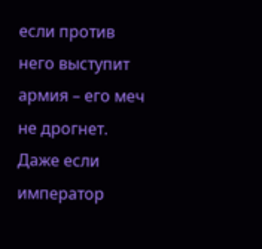если против него выступит армия – его меч не дрогнет. Даже если император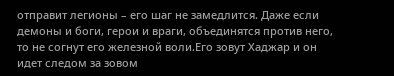отправит легионы – его шаг не замедлится. Даже если демоны и боги, герои и враги, объединятся против него, то не согнут его железной воли.Его зовут Хаджар и он идет следом за зовом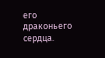его драконьего сердца.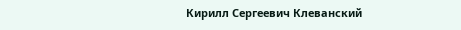Кирилл Сергеевич Клеванский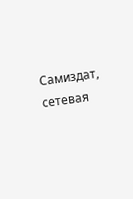Самиздат, сетевая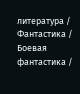литература / Фантастика / Боевая фантастика /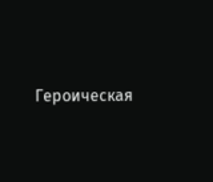Героическая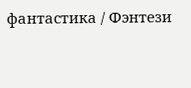фантастика / Фэнтези